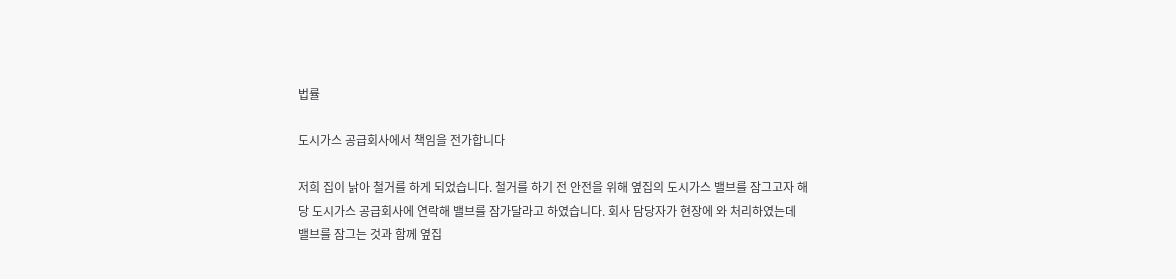법률

도시가스 공급회사에서 책임을 전가합니다

저희 집이 낡아 철거를 하게 되었습니다. 철거를 하기 전 안전을 위해 옆집의 도시가스 밸브를 잠그고자 해당 도시가스 공급회사에 연락해 밸브를 잠가달라고 하였습니다. 회사 담당자가 현장에 와 처리하였는데 밸브를 잠그는 것과 함께 옆집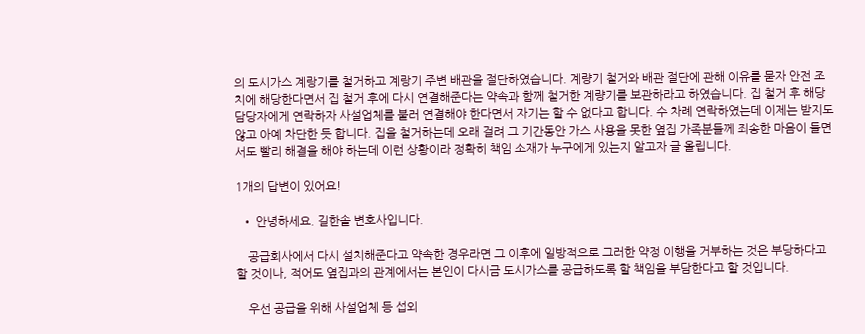의 도시가스 계랑기를 철거하고 계랑기 주변 배관을 절단하였습니다. 계량기 철거와 배관 절단에 관해 이유를 묻자 안전 조치에 해당한다면서 집 철거 후에 다시 연결해준다는 약속과 함께 철거한 계량기를 보관하라고 하였습니다. 집 철거 후 해당 담당자에게 연락하자 사설업체를 불러 연결해야 한다면서 자기는 할 수 없다고 합니다. 수 차례 연락하였는데 이제는 받지도 않고 아예 차단한 듯 합니다. 집을 철거하는데 오래 걸려 그 기간동안 가스 사용을 못한 옆집 가족분들께 죄송한 마음이 들면서도 빨리 해결을 해야 하는데 이런 상황이라 정확히 책임 소재가 누구에게 있는지 알고자 글 올립니다.

1개의 답변이 있어요!

  • 안녕하세요. 길한솔 변호사입니다.

    공급회사에서 다시 설치해준다고 약속한 경우라면 그 이후에 일방적으로 그러한 약정 이행을 거부하는 것은 부당하다고 할 것이나, 적어도 옆집과의 관계에서는 본인이 다시금 도시가스를 공급하도록 할 책임을 부담한다고 할 것입니다.

    우선 공급을 위해 사설업체 등 섭외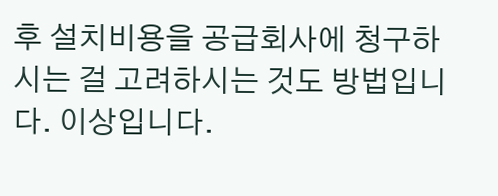후 설치비용을 공급회사에 청구하시는 걸 고려하시는 것도 방법입니다. 이상입니다.